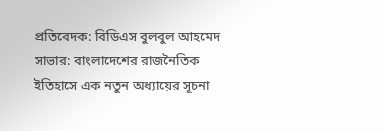প্রতিবেদক: বিডিএস বুলবুল আহমেদ
সাভার: বাংলাদেশের রাজনৈতিক ইতিহাসে এক নতুন অধ্যায়ের সূচনা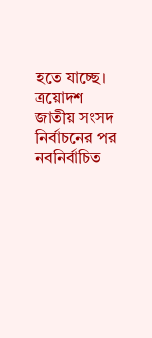হতে যাচ্ছে। ত্রয়োদশ জাতীয় সংসদ নির্বাচনের পর নবনির্বাচিত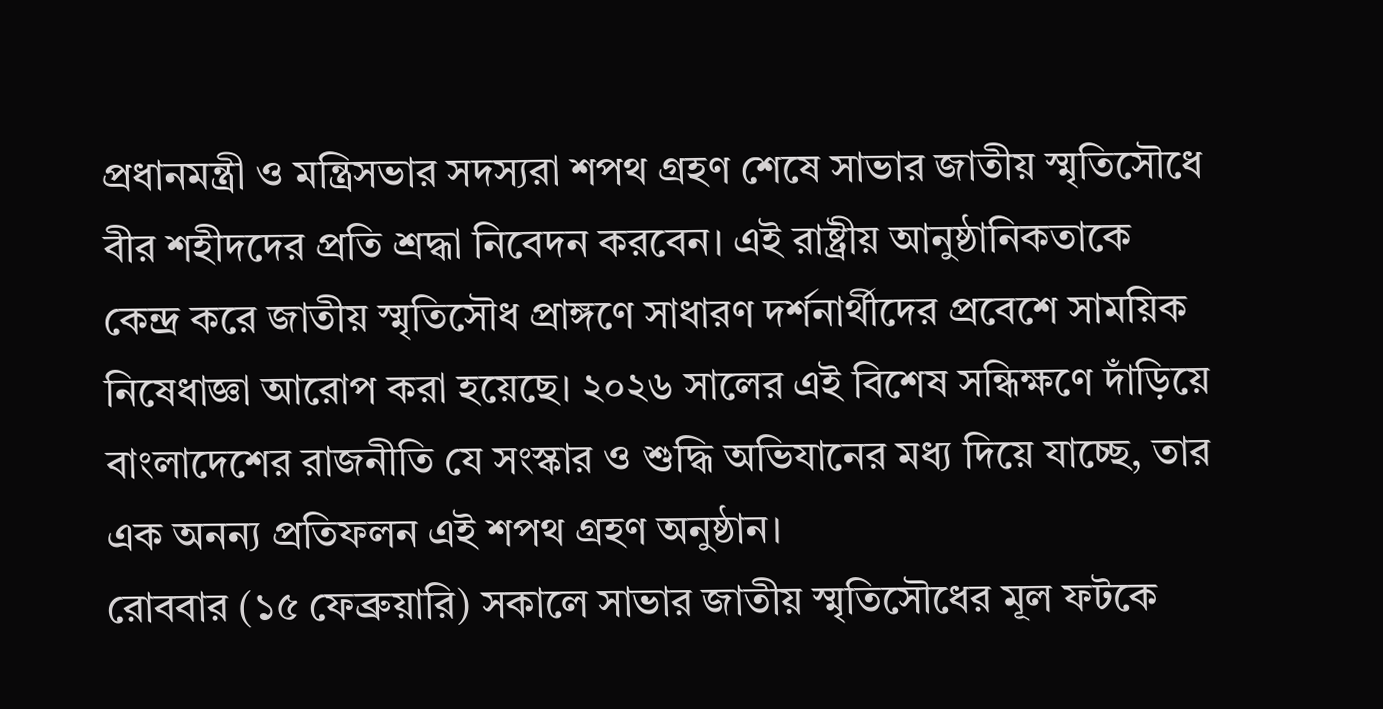প্রধানমন্ত্রী ও মন্ত্রিসভার সদস্যরা শপথ গ্রহণ শেষে সাভার জাতীয় স্মৃতিসৌধে বীর শহীদদের প্রতি শ্রদ্ধা নিবেদন করবেন। এই রাষ্ট্রীয় আনুষ্ঠানিকতাকে কেন্দ্র করে জাতীয় স্মৃতিসৌধ প্রাঙ্গণে সাধারণ দর্শনার্থীদের প্রবেশে সাময়িক নিষেধাজ্ঞা আরোপ করা হয়েছে। ২০২৬ সালের এই বিশেষ সন্ধিক্ষণে দাঁড়িয়ে বাংলাদেশের রাজনীতি যে সংস্কার ও শুদ্ধি অভিযানের মধ্য দিয়ে যাচ্ছে, তার এক অনন্য প্রতিফলন এই শপথ গ্রহণ অনুষ্ঠান।
রোববার (১৫ ফেব্রুয়ারি) সকালে সাভার জাতীয় স্মৃতিসৌধের মূল ফটকে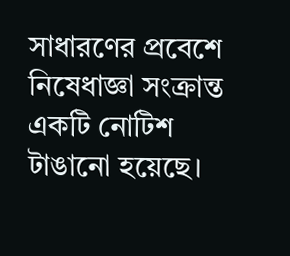সাধারণের প্রবেশে নিষেধাজ্ঞা সংক্রান্ত একটি নোটিশ টাঙানো হয়েছে।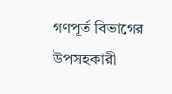গণপূর্ত বিভাগের উপসহকারী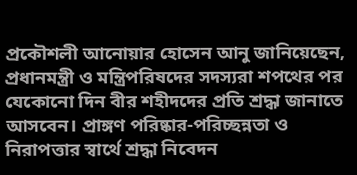প্রকৌশলী আনোয়ার হোসেন আনু জানিয়েছেন, প্রধানমন্ত্রী ও মন্ত্রিপরিষদের সদস্যরা শপথের পর যেকোনো দিন বীর শহীদদের প্রতি শ্রদ্ধা জানাতে আসবেন। প্রাঙ্গণ পরিষ্কার-পরিচ্ছন্নতা ও নিরাপত্তার স্বার্থে শ্রদ্ধা নিবেদন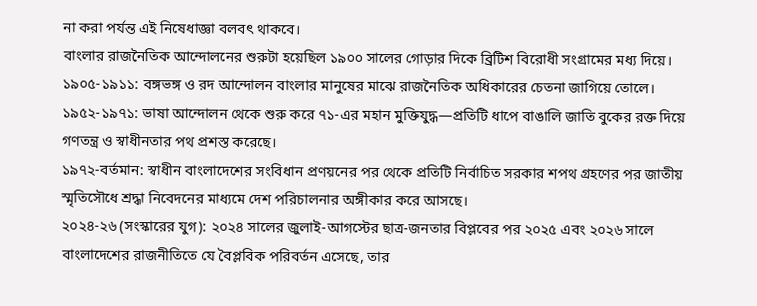না করা পর্যন্ত এই নিষেধাজ্ঞা বলবৎ থাকবে।
বাংলার রাজনৈতিক আন্দোলনের শুরুটা হয়েছিল ১৯০০ সালের গোড়ার দিকে ব্রিটিশ বিরোধী সংগ্রামের মধ্য দিয়ে।
১৯০৫-১৯১১: বঙ্গভঙ্গ ও রদ আন্দোলন বাংলার মানুষের মাঝে রাজনৈতিক অধিকারের চেতনা জাগিয়ে তোলে।
১৯৫২-১৯৭১: ভাষা আন্দোলন থেকে শুরু করে ৭১-এর মহান মুক্তিযুদ্ধ—প্রতিটি ধাপে বাঙালি জাতি বুকের রক্ত দিয়ে গণতন্ত্র ও স্বাধীনতার পথ প্রশস্ত করেছে।
১৯৭২-বর্তমান: স্বাধীন বাংলাদেশের সংবিধান প্রণয়নের পর থেকে প্রতিটি নির্বাচিত সরকার শপথ গ্রহণের পর জাতীয় স্মৃতিসৌধে শ্রদ্ধা নিবেদনের মাধ্যমে দেশ পরিচালনার অঙ্গীকার করে আসছে।
২০২৪-২৬ (সংস্কারের যুগ): ২০২৪ সালের জুলাই-আগস্টের ছাত্র-জনতার বিপ্লবের পর ২০২৫ এবং ২০২৬ সালে বাংলাদেশের রাজনীতিতে যে বৈপ্লবিক পরিবর্তন এসেছে, তার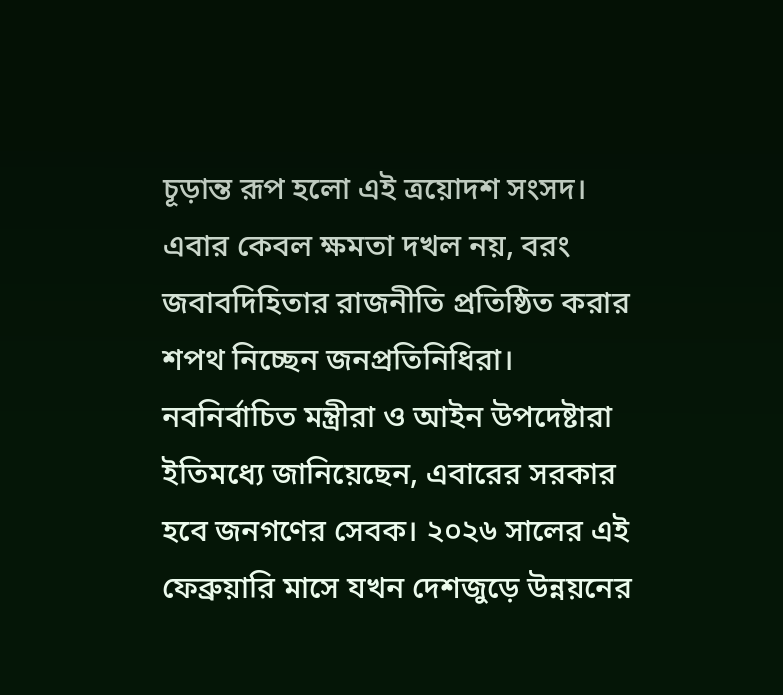চূড়ান্ত রূপ হলো এই ত্রয়োদশ সংসদ। এবার কেবল ক্ষমতা দখল নয়, বরং জবাবদিহিতার রাজনীতি প্রতিষ্ঠিত করার শপথ নিচ্ছেন জনপ্রতিনিধিরা।
নবনির্বাচিত মন্ত্রীরা ও আইন উপদেষ্টারা ইতিমধ্যে জানিয়েছেন, এবারের সরকার হবে জনগণের সেবক। ২০২৬ সালের এই ফেব্রুয়ারি মাসে যখন দেশজুড়ে উন্নয়নের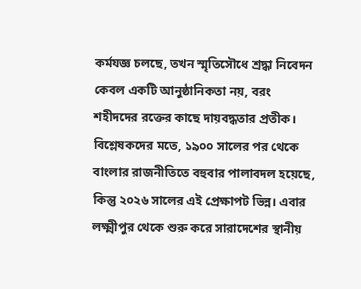কর্মযজ্ঞ চলছে, তখন স্মৃতিসৌধে শ্রদ্ধা নিবেদন কেবল একটি আনুষ্ঠানিকতা নয়, বরং শহীদদের রক্তের কাছে দায়বদ্ধতার প্রতীক।
বিশ্লেষকদের মতে, ১৯০০ সালের পর থেকে বাংলার রাজনীতিতে বহুবার পালাবদল হয়েছে, কিন্তু ২০২৬ সালের এই প্রেক্ষাপট ভিন্ন। এবার লক্ষ্মীপুর থেকে শুরু করে সারাদেশের স্থানীয়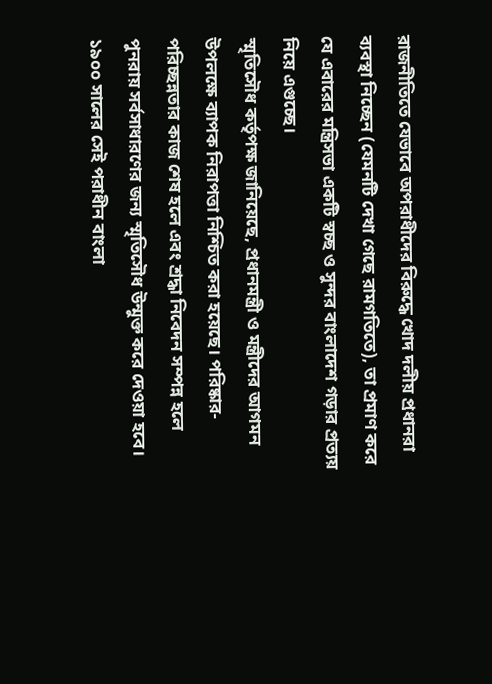রাজনীতিতে যেভাবে অপরাধীদের বিরুদ্ধে খোদ দলীয় প্রধানরা ব্যবস্থা নিচ্ছেন (যেমনটি দেখা গেছে রামগতিতে), তা প্রমাণ করে যে এবারের মন্ত্রিসভা একটি স্বচ্ছ ও সুন্দর বাংলাদেশ গড়ার প্রত্যয় নিয়ে এগুচ্ছে।
স্মৃতিসৌধ কর্তৃপক্ষ জানিয়েছে, প্রধানমন্ত্রী ও মন্ত্রীদের আগমন উপলক্ষে ব্যাপক নিরাপত্তা নিশ্চিত করা হয়েছে। পরিষ্কার-পরিচ্ছন্নতার কাজ শেষ হলে এবং শ্রদ্ধা নিবেদন সম্পন্ন হলে পুনরায় সর্বসাধারণের জন্য স্মৃতিসৌধ উন্মুক্ত করে দেওয়া হবে।
১৯০০ সালের সেই পরাধীন বাংলা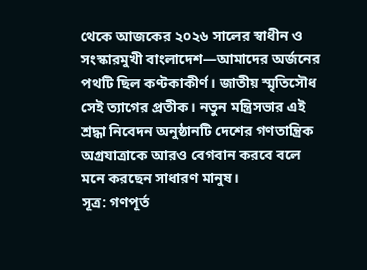থেকে আজকের ২০২৬ সালের স্বাধীন ও সংস্কারমুখী বাংলাদেশ—আমাদের অর্জনের পথটি ছিল কণ্টকাকীর্ণ। জাতীয় স্মৃতিসৌধ সেই ত্যাগের প্রতীক। নতুন মন্ত্রিসভার এই শ্রদ্ধা নিবেদন অনুষ্ঠানটি দেশের গণতান্ত্রিক অগ্রযাত্রাকে আরও বেগবান করবে বলে মনে করছেন সাধারণ মানুষ।
সূত্র: গণপূর্ত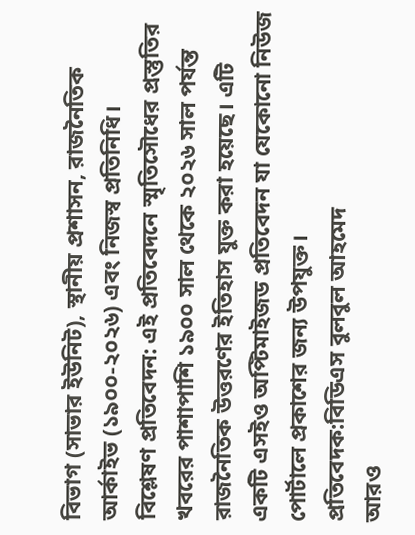বিভাগ (সাভার ইউনিট), স্থানীয় প্রশাসন, রাজনৈতিক আর্কাইভ (১৯০০-২০২৬) এবং নিজস্ব প্রতিনিধি।
বিশ্লেষণ প্রতিবেদন: এই প্রতিবেদনে স্মৃতিসৌধের প্রস্তুতির খবরের পাশাপাশি ১৯০০ সাল থেকে ২০২৬ সাল পর্যন্ত রাজনৈতিক উত্তরণের ইতিহাস যুক্ত করা হয়েছে। এটি একটি এসইও অপ্টিমাইজড প্রতিবেদন যা যেকোনো নিউজ পোর্টালে প্রকাশের জন্য উপযুক্ত।
প্রতিবেদক:বিডিএস বুলবুল আহমেদ
আরও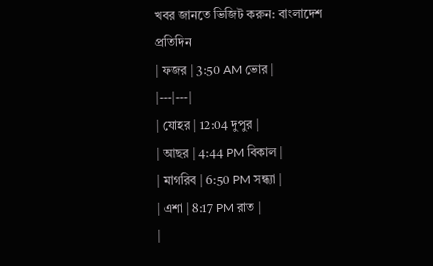খবর জানতে ভিজিট করুন: বাংলাদেশ প্রতিদিন
| ফজর | 3:50 AM ভোর |
|---|---|
| যোহর | 12:04 দুপুর |
| আছর | 4:44 PM বিকাল |
| মাগরিব | 6:50 PM সন্ধ্যা |
| এশা | 8:17 PM রাত |
|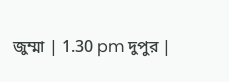জুম্মা | 1.30 pm দুপুর |